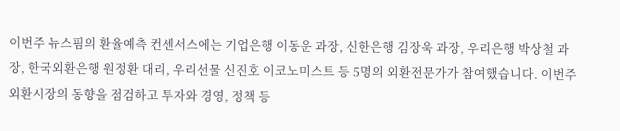이번주 뉴스핌의 환율예측 컨센서스에는 기업은행 이동운 과장, 신한은행 김장욱 과장, 우리은행 박상철 과장, 한국외환은행 원정환 대리, 우리선물 신진호 이코노미스트 등 5명의 외환전문가가 참여했습니다. 이번주 외환시장의 동향을 점검하고 투자와 경영, 정책 등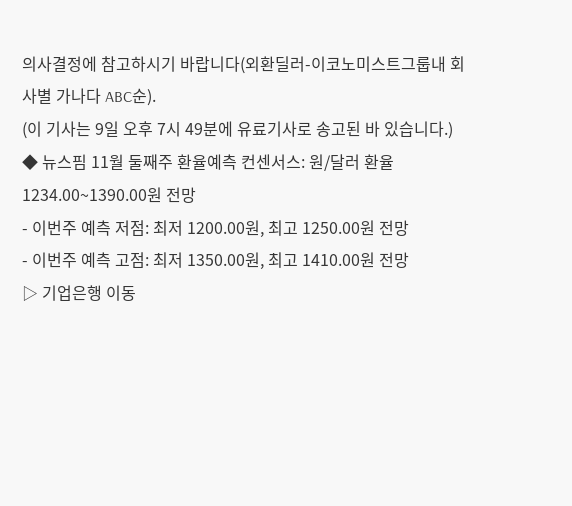의사결정에 참고하시기 바랍니다(외환딜러-이코노미스트그룹내 회사별 가나다 ABC순).
(이 기사는 9일 오후 7시 49분에 유료기사로 송고된 바 있습니다.)
◆ 뉴스핌 11월 둘째주 환율예측 컨센서스: 원/달러 환율 1234.00~1390.00원 전망
- 이번주 예측 저점: 최저 1200.00원, 최고 1250.00원 전망
- 이번주 예측 고점: 최저 1350.00원, 최고 1410.00원 전망
▷ 기업은행 이동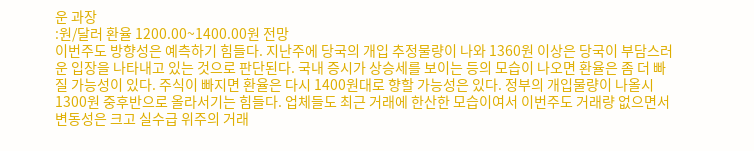운 과장
:원/달러 환율 1200.00~1400.00원 전망
이번주도 방향성은 예측하기 힘들다. 지난주에 당국의 개입 추정물량이 나와 1360원 이상은 당국이 부담스러운 입장을 나타내고 있는 것으로 판단된다. 국내 증시가 상승세를 보이는 등의 모습이 나오면 환율은 좀 더 빠질 가능성이 있다. 주식이 빠지면 환율은 다시 1400원대로 향할 가능성은 있다. 정부의 개입물량이 나올시 1300원 중후반으로 올라서기는 힘들다. 업체들도 최근 거래에 한산한 모습이여서 이번주도 거래량 없으면서 변동성은 크고 실수급 위주의 거래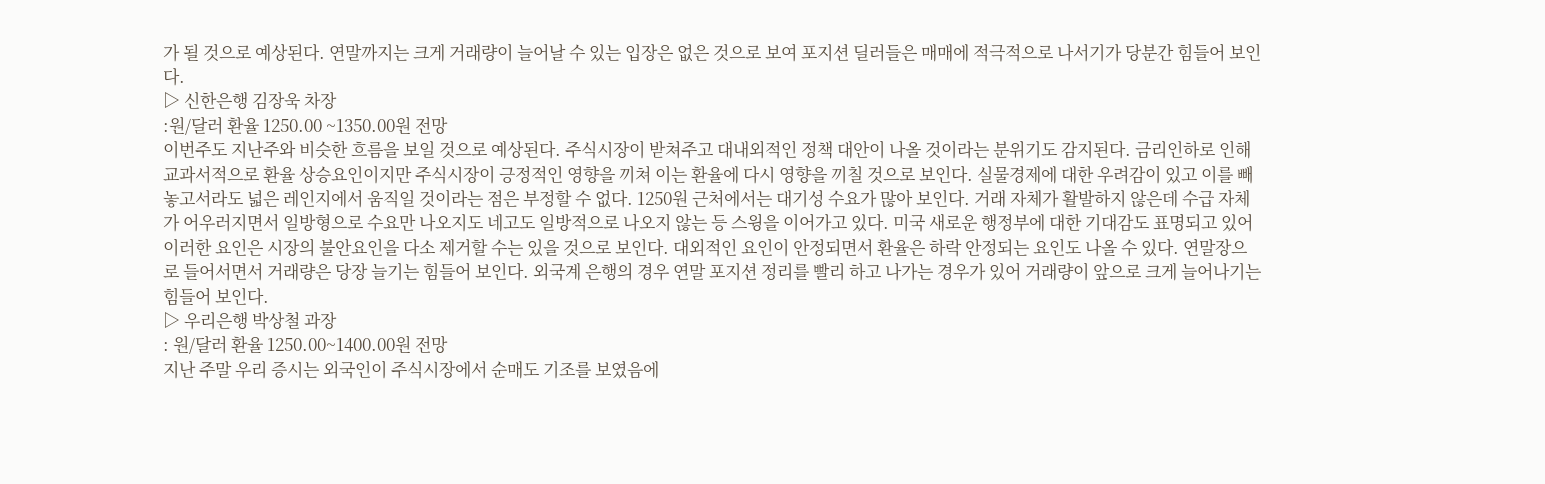가 될 것으로 예상된다. 연말까지는 크게 거래량이 늘어날 수 있는 입장은 없은 것으로 보여 포지션 딜러들은 매매에 적극적으로 나서기가 당분간 힘들어 보인다.
▷ 신한은행 김장욱 차장
:원/달러 환율 1250.00 ~1350.00원 전망
이번주도 지난주와 비슷한 흐름을 보일 것으로 예상된다. 주식시장이 받쳐주고 대내외적인 정책 대안이 나올 것이라는 분위기도 감지된다. 금리인하로 인해 교과서적으로 환율 상승요인이지만 주식시장이 긍정적인 영향을 끼쳐 이는 환율에 다시 영향을 끼칠 것으로 보인다. 실물경제에 대한 우려감이 있고 이를 빼놓고서라도 넓은 레인지에서 움직일 것이라는 점은 부정할 수 없다. 1250원 근처에서는 대기성 수요가 많아 보인다. 거래 자체가 활발하지 않은데 수급 자체가 어우러지면서 일방형으로 수요만 나오지도 네고도 일방적으로 나오지 않는 등 스윙을 이어가고 있다. 미국 새로운 행정부에 대한 기대감도 표명되고 있어 이러한 요인은 시장의 불안요인을 다소 제거할 수는 있을 것으로 보인다. 대외적인 요인이 안정되면서 환율은 하락 안정되는 요인도 나올 수 있다. 연말장으로 들어서면서 거래량은 당장 늘기는 힘들어 보인다. 외국계 은행의 경우 연말 포지션 정리를 빨리 하고 나가는 경우가 있어 거래량이 앞으로 크게 늘어나기는 힘들어 보인다.
▷ 우리은행 박상철 과장
: 원/달러 환율 1250.00~1400.00원 전망
지난 주말 우리 증시는 외국인이 주식시장에서 순매도 기조를 보였음에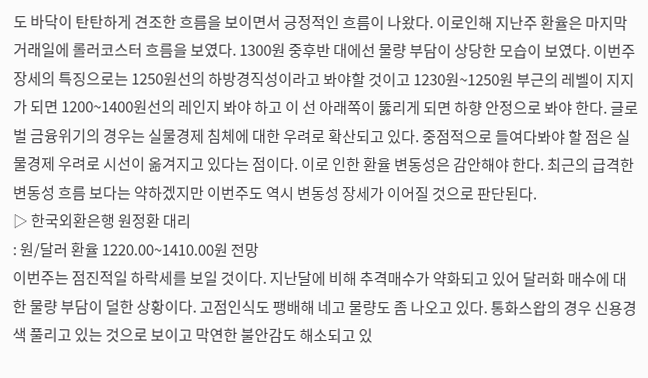도 바닥이 탄탄하게 견조한 흐름을 보이면서 긍정적인 흐름이 나왔다. 이로인해 지난주 환율은 마지막 거래일에 롤러코스터 흐름을 보였다. 1300원 중후반 대에선 물량 부담이 상당한 모습이 보였다. 이번주 장세의 특징으로는 1250원선의 하방경직성이라고 봐야할 것이고 1230원~1250원 부근의 레벨이 지지가 되면 1200~1400원선의 레인지 봐야 하고 이 선 아래쪽이 뚫리게 되면 하향 안정으로 봐야 한다. 글로벌 금융위기의 경우는 실물경제 침체에 대한 우려로 확산되고 있다. 중점적으로 들여다봐야 할 점은 실물경제 우려로 시선이 옮겨지고 있다는 점이다. 이로 인한 환율 변동성은 감안해야 한다. 최근의 급격한 변동성 흐름 보다는 약하겠지만 이번주도 역시 변동성 장세가 이어질 것으로 판단된다.
▷ 한국외환은행 원정환 대리
: 원/달러 환율 1220.00~1410.00원 전망
이번주는 점진적일 하락세를 보일 것이다. 지난달에 비해 추격매수가 약화되고 있어 달러화 매수에 대한 물량 부담이 덜한 상황이다. 고점인식도 팽배해 네고 물량도 좀 나오고 있다. 통화스왑의 경우 신용경색 풀리고 있는 것으로 보이고 막연한 불안감도 해소되고 있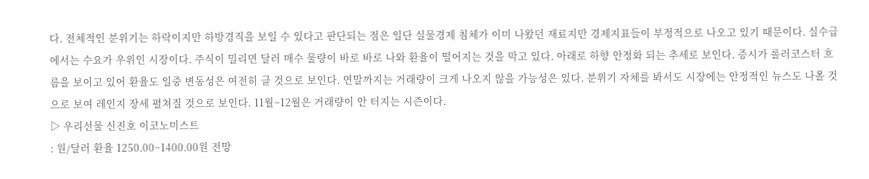다. 전체적인 분위기는 하락이지만 하방경직을 보일 수 있다고 판단되는 점은 일단 실물경제 침체가 이미 나왔던 재료지만 경제지표들이 부정적으로 나오고 있기 때문이다. 실수급에서는 수요가 우위인 시장이다. 주식이 밀리면 달러 매수 물량이 바로 바로 나와 환율이 떨어지는 것을 막고 있다. 아래로 하향 안정화 되는 추세로 보인다. 증시가 롤러코스터 흐름을 보이고 있어 환율도 일중 변동성은 여전히 클 것으로 보인다. 연말까지는 거래량이 크게 나오지 않을 가능성은 있다. 분위기 자체를 봐서도 시장에는 안정적인 뉴스도 나올 것으로 보여 레인지 장세 펼쳐질 것으로 보인다. 11월~12월은 거래량이 안 터지는 시즌이다.
▷ 우리선물 신진호 이코노미스트
: 원/달러 환율 1250.00~1400.00원 전망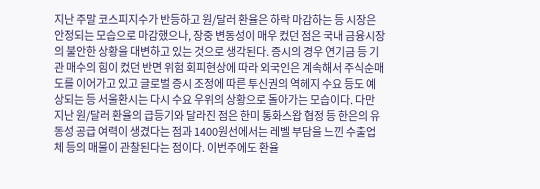지난 주말 코스피지수가 반등하고 원/달러 환율은 하락 마감하는 등 시장은 안정되는 모습으로 마감했으나, 장중 변동성이 매우 컸던 점은 국내 금융시장의 불안한 상황을 대변하고 있는 것으로 생각된다. 증시의 경우 연기금 등 기관 매수의 힘이 컸던 반면 위험 회피현상에 따라 외국인은 계속해서 주식순매도를 이어가고 있고 글로벌 증시 조정에 따른 투신권의 역헤지 수요 등도 예상되는 등 서울환시는 다시 수요 우위의 상황으로 돌아가는 모습이다. 다만 지난 원/달러 환율의 급등기와 달라진 점은 한미 통화스왑 협정 등 한은의 유동성 공급 여력이 생겼다는 점과 1400원선에서는 레벨 부담을 느낀 수출업체 등의 매물이 관찰된다는 점이다. 이번주에도 환율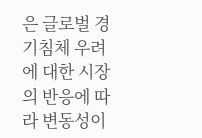은 글로벌 경기침체 우려에 대한 시장의 반응에 따라 변동성이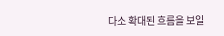다소 확대된 흐름을 보일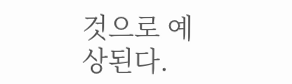것으로 예상된다.